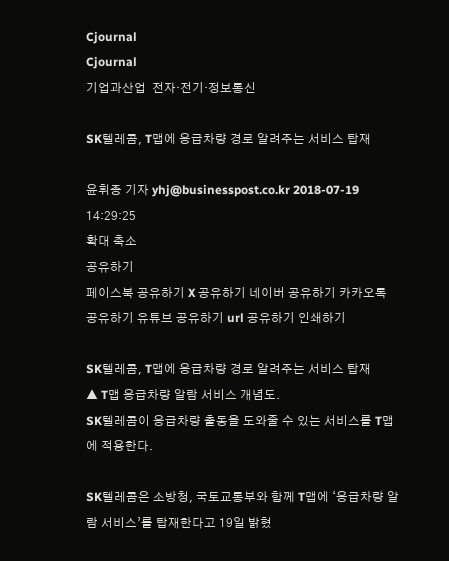Cjournal
Cjournal
기업과산업  전자·전기·정보통신

SK텔레콤, T맵에 응급차량 경로 알려주는 서비스 탑재

윤휘종 기자 yhj@businesspost.co.kr 2018-07-19 14:29:25
확대 축소
공유하기
페이스북 공유하기 X 공유하기 네이버 공유하기 카카오톡 공유하기 유튜브 공유하기 url 공유하기 인쇄하기

SK텔레콤, T맵에 응급차량 경로 알려주는 서비스 탑재
▲ T맵 응급차량 알람 서비스 개념도.
SK텔레콤이 응급차량 출동을 도와줄 수 있는 서비스를 T맵에 적용한다.

SK텔레콤은 소방청, 국토교통부와 함께 T맵에 ‘응급차량 알람 서비스’를 탑재한다고 19일 밝혔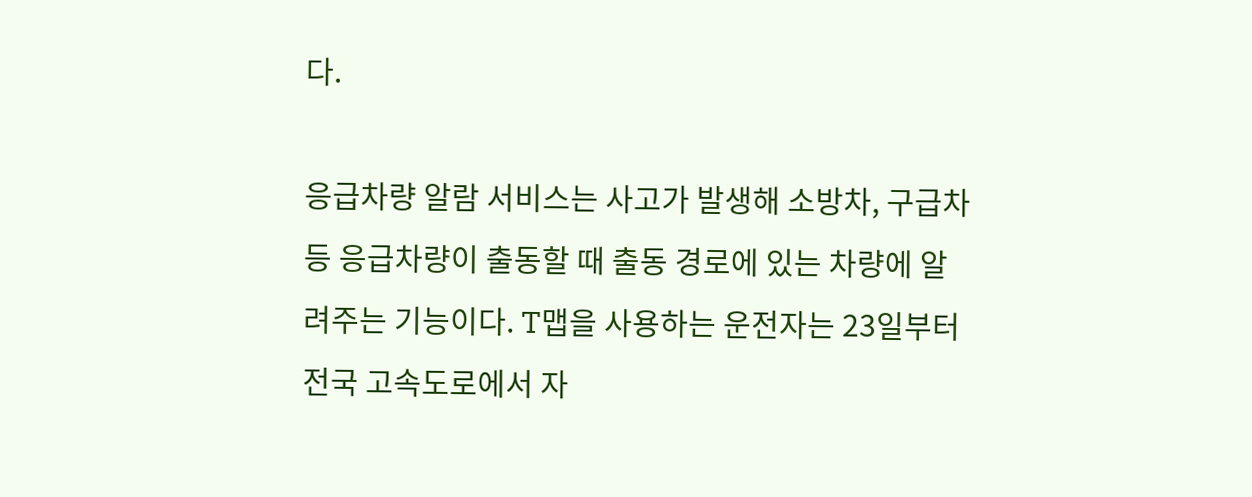다.

응급차량 알람 서비스는 사고가 발생해 소방차, 구급차 등 응급차량이 출동할 때 출동 경로에 있는 차량에 알려주는 기능이다. T맵을 사용하는 운전자는 23일부터 전국 고속도로에서 자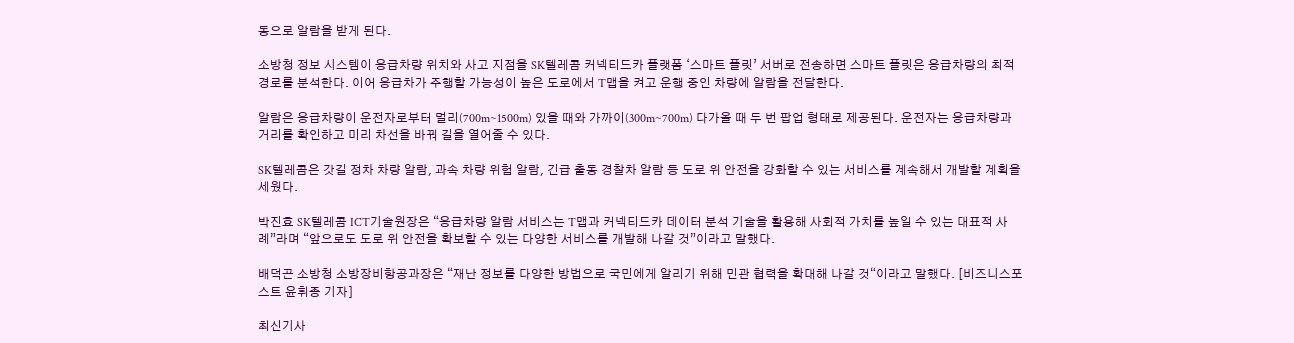동으로 알람을 받게 된다.

소방청 정보 시스템이 응급차량 위치와 사고 지점을 SK텔레콤 커넥티드카 플랫폼 ‘스마트 플릿’ 서버로 전송하면 스마트 플릿은 응급차량의 최적 경로를 분석한다. 이어 응급차가 주행할 가능성이 높은 도로에서 T맵을 켜고 운행 중인 차량에 알람을 전달한다.

알람은 응급차량이 운전자로부터 멀리(700m~1500m) 있을 때와 가까이(300m~700m) 다가올 때 두 번 팝업 형태로 제공된다. 운전자는 응급차량과 거리를 확인하고 미리 차선을 바꿔 길을 열어줄 수 있다.

SK텔레콤은 갓길 정차 차량 알람, 과속 차량 위험 알람, 긴급 출동 경찰차 알람 등 도로 위 안전을 강화할 수 있는 서비스를 계속해서 개발할 계획을 세웠다.

박진효 SK텔레콤 ICT기술원장은 “응급차량 알람 서비스는 T맵과 커넥티드카 데이터 분석 기술을 활용해 사회적 가치를 높일 수 있는 대표적 사례”라며 “앞으로도 도로 위 안전을 확보할 수 있는 다양한 서비스를 개발해 나갈 것”이라고 말했다.

배덕곤 소방청 소방장비항공과장은 “재난 정보를 다양한 방법으로 국민에게 알리기 위해 민관 협력을 확대해 나갈 것“이라고 말했다. [비즈니스포스트 윤휘종 기자]

최신기사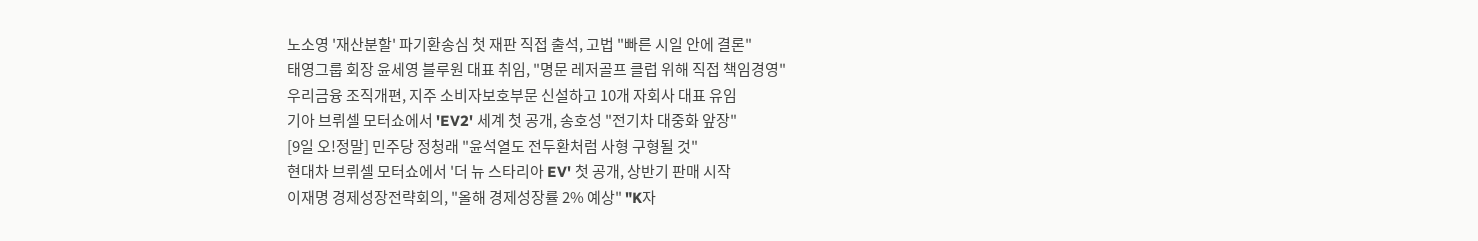노소영 '재산분할' 파기환송심 첫 재판 직접 출석, 고법 "빠른 시일 안에 결론"
태영그룹 회장 윤세영 블루원 대표 취임, "명문 레저골프 클럽 위해 직접 책임경영"
우리금융 조직개편, 지주 소비자보호부문 신설하고 10개 자회사 대표 유임
기아 브뤼셀 모터쇼에서 'EV2' 세계 첫 공개, 송호성 "전기차 대중화 앞장"
[9일 오!정말] 민주당 정청래 "윤석열도 전두환처럼 사형 구형될 것"
현대차 브뤼셀 모터쇼에서 '더 뉴 스타리아 EV' 첫 공개, 상반기 판매 시작
이재명 경제성장전략회의, "올해 경제성장률 2% 예상" "K자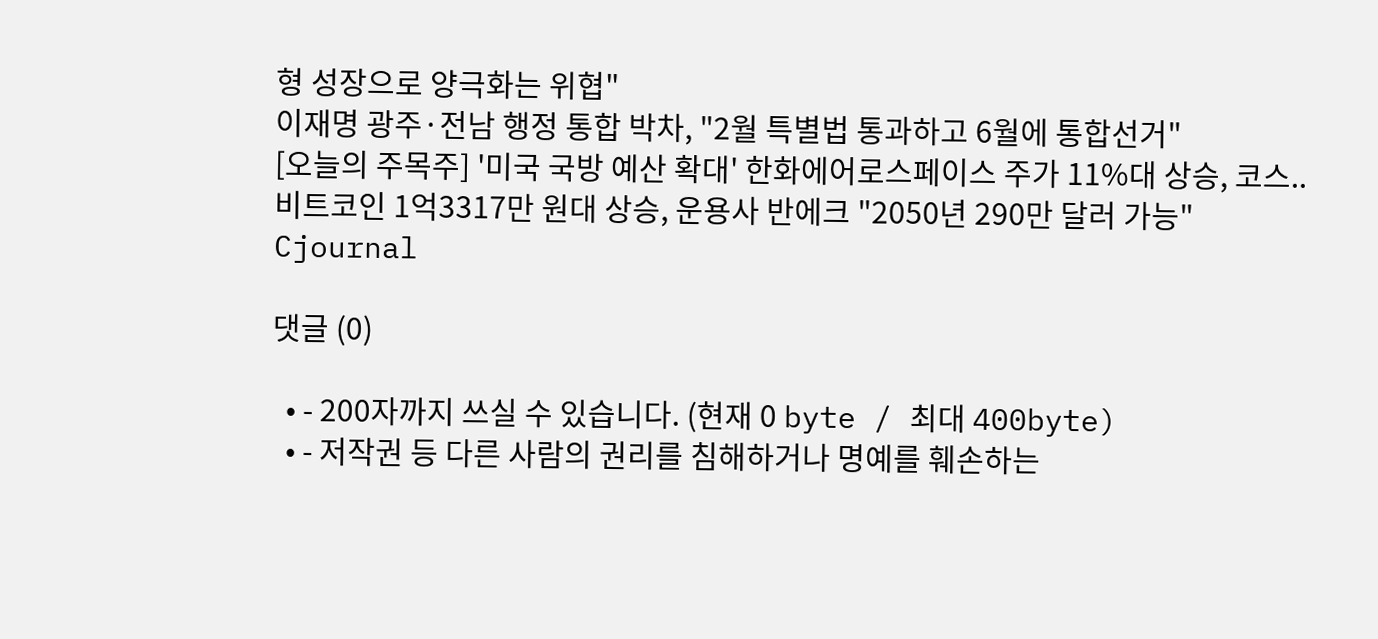형 성장으로 양극화는 위협"
이재명 광주·전남 행정 통합 박차, "2월 특별법 통과하고 6월에 통합선거"
[오늘의 주목주] '미국 국방 예산 확대' 한화에어로스페이스 주가 11%대 상승, 코스..
비트코인 1억3317만 원대 상승, 운용사 반에크 "2050년 290만 달러 가능"
Cjournal

댓글 (0)

  • - 200자까지 쓰실 수 있습니다. (현재 0 byte / 최대 400byte)
  • - 저작권 등 다른 사람의 권리를 침해하거나 명예를 훼손하는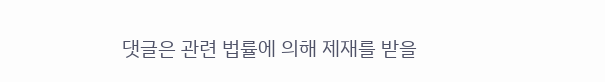댓글은 관련 법률에 의해 제재를 받을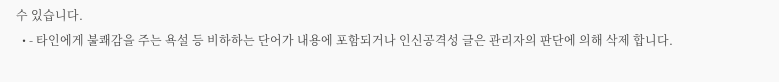수 있습니다.
  • - 타인에게 불쾌감을 주는 욕설 등 비하하는 단어가 내용에 포함되거나 인신공격성 글은 관리자의 판단에 의해 삭제 합니다.